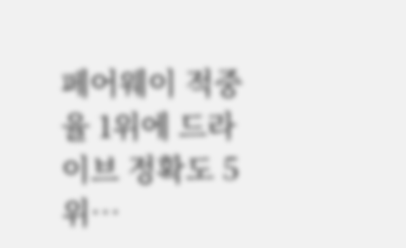페어웨이 적중율 1위에 드라이브 정확도 5위…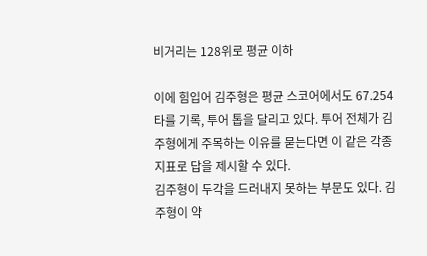비거리는 128위로 평균 이하

이에 힘입어 김주형은 평균 스코어에서도 67.254타를 기록, 투어 톱을 달리고 있다. 투어 전체가 김주형에게 주목하는 이유를 묻는다면 이 같은 각종 지표로 답을 제시할 수 있다.
김주형이 두각을 드러내지 못하는 부문도 있다. 김주형이 약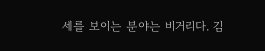세를 보이는 분야는 비거리다. 김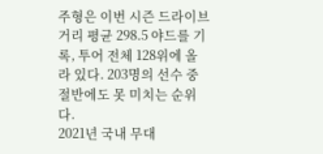주형은 이번 시즌 드라이브 거리 평균 298.5 야드를 기록, 투어 전체 128위에 올라 있다. 203명의 선수 중 절반에도 못 미치는 순위다.
2021년 국내 무대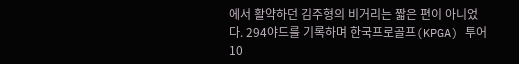에서 활약하던 김주형의 비거리는 짧은 편이 아니었다. 294야드를 기록하며 한국프로골프(KPGA) 투어 10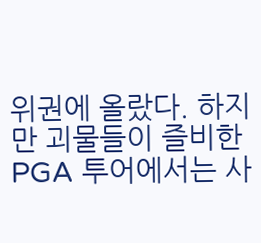위권에 올랐다. 하지만 괴물들이 즐비한 PGA 투어에서는 사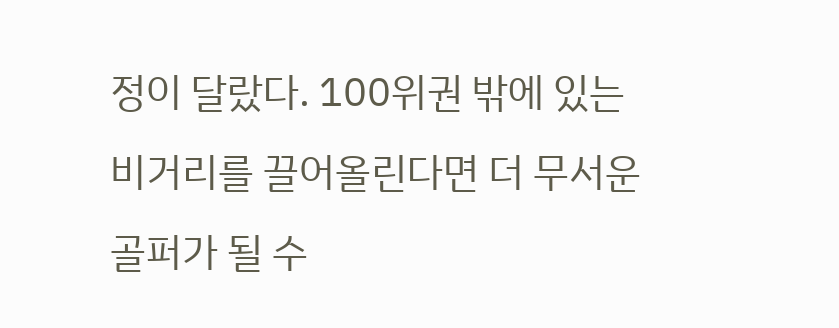정이 달랐다. 100위권 밖에 있는 비거리를 끌어올린다면 더 무서운 골퍼가 될 수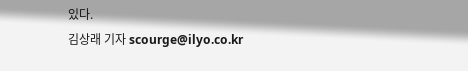있다.
김상래 기자 scourge@ilyo.co.kr